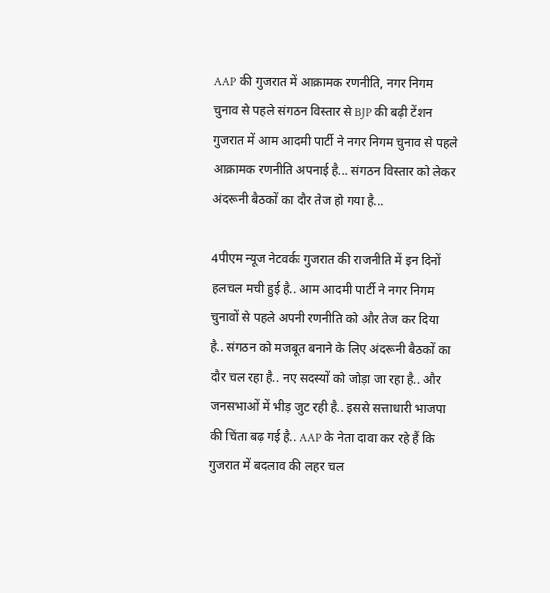AAP की गुजरात में आक्रामक रणनीति, नगर निगम चुनाव से पहले संगठन विस्तार से BJP की बढ़ी टेंशन
गुजरात में आम आदमी पार्टी ने नगर निगम चुनाव से पहले आक्रामक रणनीति अपनाई है... संगठन विस्तार को लेकर अंदरूनी बैठकों का दौर तेज हो गया है...

4पीएम न्यूज नेटवर्कः गुजरात की राजनीति में इन दिनों हलचल मची हुई है.. आम आदमी पार्टी ने नगर निगम चुनावों से पहले अपनी रणनीति को और तेज कर दिया है.. संगठन को मजबूत बनाने के लिए अंदरूनी बैठकों का दौर चल रहा है.. नए सदस्यों को जोड़ा जा रहा है.. और जनसभाओं में भीड़ जुट रही है.. इससे सत्ताधारी भाजपा की चिंता बढ़ गई है.. AAP के नेता दावा कर रहे हैं कि गुजरात में बदलाव की लहर चल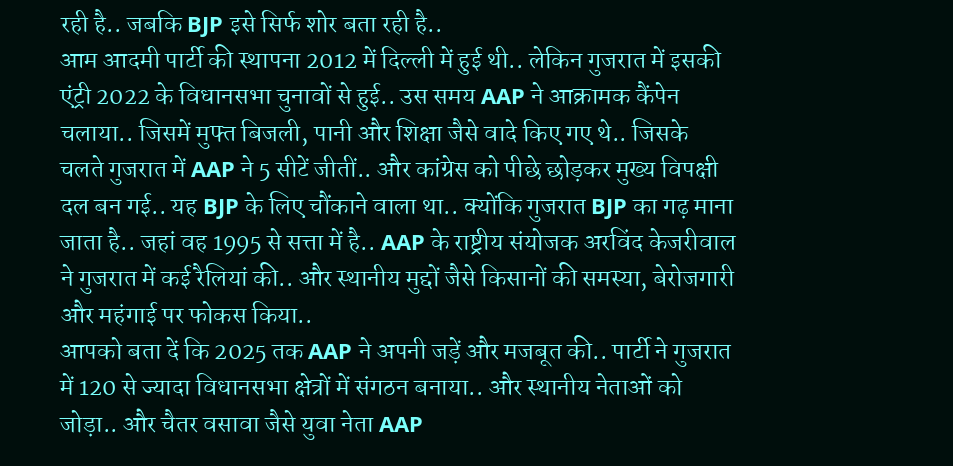रही है.. जबकि BJP इसे सिर्फ शोर बता रही है..
आम आदमी पार्टी की स्थापना 2012 में दिल्ली में हुई थी.. लेकिन गुजरात में इसकी एंट्री 2022 के विधानसभा चुनावों से हुई.. उस समय AAP ने आक्रामक कैंपेन चलाया.. जिसमें मुफ्त बिजली, पानी और शिक्षा जैसे वादे किए गए थे.. जिसके चलते गुजरात में AAP ने 5 सीटें जीतीं.. और कांग्रेस को पीछे छोड़कर मुख्य विपक्षी दल बन गई.. यह BJP के लिए चौंकाने वाला था.. क्योंकि गुजरात BJP का गढ़ माना जाता है.. जहां वह 1995 से सत्ता में है.. AAP के राष्ट्रीय संयोजक अरविंद केजरीवाल ने गुजरात में कई रैलियां की.. और स्थानीय मुद्दों जैसे किसानों की समस्या, बेरोजगारी और महंगाई पर फोकस किया..
आपको बता दें कि 2025 तक AAP ने अपनी जड़ें और मजबूत की.. पार्टी ने गुजरात में 120 से ज्यादा विधानसभा क्षेत्रों में संगठन बनाया.. और स्थानीय नेताओं को जोड़ा.. और चैतर वसावा जैसे युवा नेता AAP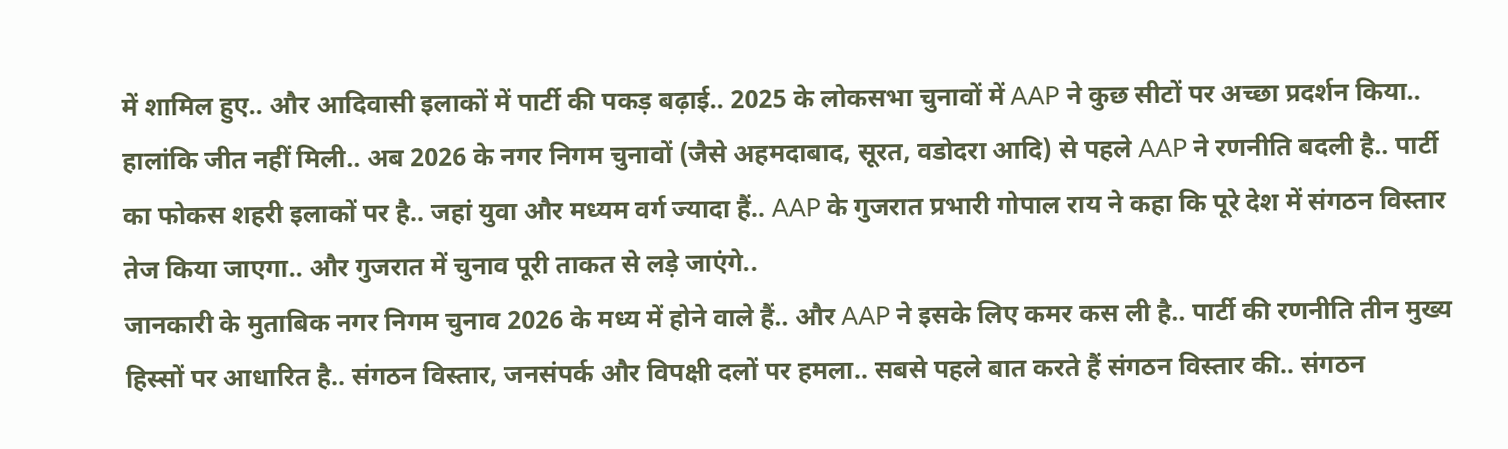में शामिल हुए.. और आदिवासी इलाकों में पार्टी की पकड़ बढ़ाई.. 2025 के लोकसभा चुनावों में AAP ने कुछ सीटों पर अच्छा प्रदर्शन किया.. हालांकि जीत नहीं मिली.. अब 2026 के नगर निगम चुनावों (जैसे अहमदाबाद, सूरत, वडोदरा आदि) से पहले AAP ने रणनीति बदली है.. पार्टी का फोकस शहरी इलाकों पर है.. जहां युवा और मध्यम वर्ग ज्यादा हैं.. AAP के गुजरात प्रभारी गोपाल राय ने कहा कि पूरे देश में संगठन विस्तार तेज किया जाएगा.. और गुजरात में चुनाव पूरी ताकत से लड़े जाएंगे..
जानकारी के मुताबिक नगर निगम चुनाव 2026 के मध्य में होने वाले हैं.. और AAP ने इसके लिए कमर कस ली है.. पार्टी की रणनीति तीन मुख्य हिस्सों पर आधारित है.. संगठन विस्तार, जनसंपर्क और विपक्षी दलों पर हमला.. सबसे पहले बात करते हैं संगठन विस्तार की.. संगठन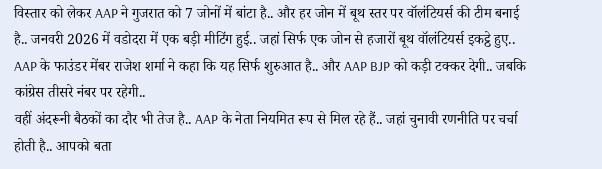विस्तार को लेकर AAP ने गुजरात को 7 जोनों में बांटा है.. और हर जोन में बूथ स्तर पर वॉलंटियर्स की टीम बनाई है.. जनवरी 2026 में वडोदरा में एक बड़ी मीटिंग हुई.. जहां सिर्फ एक जोन से हजारों बूथ वॉलंटियर्स इकट्ठे हुए.. AAP के फाउंडर मेंबर राजेश शर्मा ने कहा कि यह सिर्फ शुरुआत है.. और AAP BJP को कड़ी टक्कर देगी.. जबकि कांग्रेस तीसरे नंबर पर रहेगी..
वहीं अंदरूनी बैठकों का दौर भी तेज है.. AAP के नेता नियमित रूप से मिल रहे हैं.. जहां चुनावी रणनीति पर चर्चा होती है.. आपको बता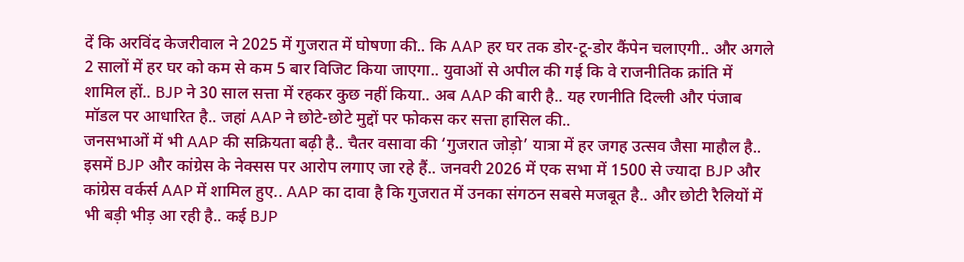दें कि अरविंद केजरीवाल ने 2025 में गुजरात में घोषणा की.. कि AAP हर घर तक डोर-टू-डोर कैंपेन चलाएगी.. और अगले 2 सालों में हर घर को कम से कम 5 बार विजिट किया जाएगा.. युवाओं से अपील की गई कि वे राजनीतिक क्रांति में शामिल हों.. BJP ने 30 साल सत्ता में रहकर कुछ नहीं किया.. अब AAP की बारी है.. यह रणनीति दिल्ली और पंजाब मॉडल पर आधारित है.. जहां AAP ने छोटे-छोटे मुद्दों पर फोकस कर सत्ता हासिल की..
जनसभाओं में भी AAP की सक्रियता बढ़ी है.. चैतर वसावा की ‘गुजरात जोड़ो’ यात्रा में हर जगह उत्सव जैसा माहौल है.. इसमें BJP और कांग्रेस के नेक्सस पर आरोप लगाए जा रहे हैं.. जनवरी 2026 में एक सभा में 1500 से ज्यादा BJP और कांग्रेस वर्कर्स AAP में शामिल हुए.. AAP का दावा है कि गुजरात में उनका संगठन सबसे मजबूत है.. और छोटी रैलियों में भी बड़ी भीड़ आ रही है.. कई BJP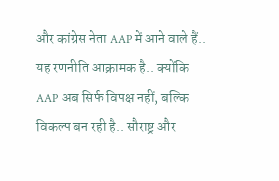और कांग्रेस नेता AAP में आने वाले हैं.. यह रणनीति आक्रामक है.. क्योंकि AAP अब सिर्फ विपक्ष नहीं, बल्कि विकल्प बन रही है.. सौराष्ट्र और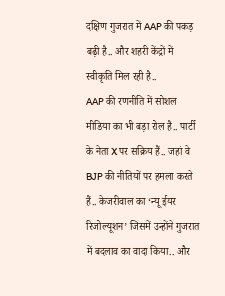दक्षिण गुजरात में AAP की पकड़ बढ़ी है.. और शहरी केंद्रों में स्वीकृति मिल रही है..
AAP की रणनीति में सोशल मीडिया का भी बड़ा रोल है.. पार्टी के नेता X पर सक्रिय हैं.. जहां वे BJP की नीतियों पर हमला करते हैं.. केजरीवाल का ‘न्यू ईयर रिजोल्यूशन’ जिसमें उन्होंने गुजरात में बदलाव का वादा किया.. और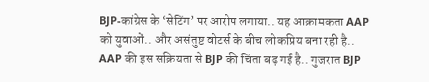BJP-कांग्रेस के ‘सेटिंग’ पर आरोप लगाया.. यह आक्रामकता AAP को युवाओं.. और असंतुष्ट वोटर्स के बीच लोकप्रिय बना रही है..
AAP की इस सक्रियता से BJP की चिंता बढ़ गई है.. गुजरात BJP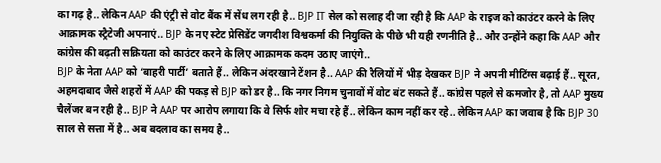का गढ़ है.. लेकिन AAP की एंट्री से वोट बैंक में सेंध लग रही है.. BJP IT सेल को सलाह दी जा रही है कि AAP के राइज को काउंटर करने के लिए आक्रामक स्ट्रैटेजी अपनाएं.. BJP के नए स्टेट प्रेसिडेंट जगदीश विश्वकर्मा की नियुक्ति के पीछे भी यही रणनीति है.. और उन्होंने कहा कि AAP और कांग्रेस की बढ़ती सक्रियता को काउंटर करने के लिए आक्रामक कदम उठाए जाएंगे..
BJP के नेता AAP को ‘बाहरी पार्टी’ बताते हैं.. लेकिन अंदरखाने टेंशन है.. AAP की रैलियों में भीड़ देखकर BJP ने अपनी मीटिंग्स बढ़ाई हैं.. सूरत, अहमदाबाद जैसे शहरों में AAP की पकड़ से BJP को डर है.. कि नगर निगम चुनावों में वोट बंट सकते हैं.. कांग्रेस पहले से कमजोर है, तो AAP मुख्य चैलेंजर बन रही है.. BJP ने AAP पर आरोप लगाया कि वे सिर्फ शोर मचा रहे हैं.. लेकिन काम नहीं कर रहे.. लेकिन AAP का जवाब है कि BJP 30 साल से सत्ता में है.. अब बदलाव का समय है..